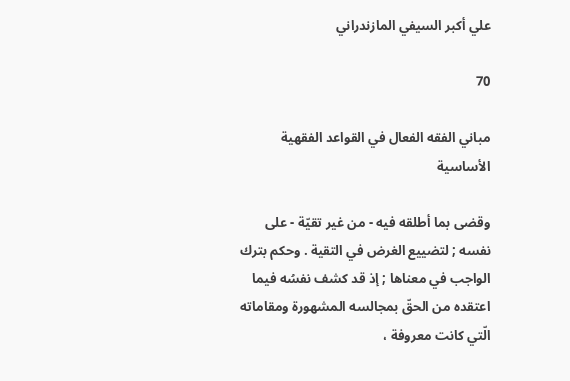علي أكبر السيفي المازندراني

70

مباني الفقه الفعال في القواعد الفقهية الأساسية

وقضى بما أطلقه فيه - من غير تقيّة - على نفسه ; لتضييع الغرض في التقية . وحكم بترك الواجب في معناها ; إذ قد كشف نفسُه فيما اعتقده من الحقّ بمجالسه المشهورة ومقاماته الّتي كانت معروفة ،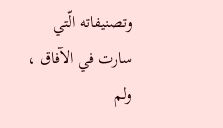وتصنيفاته الّتي سارت في الآفاق ، ولم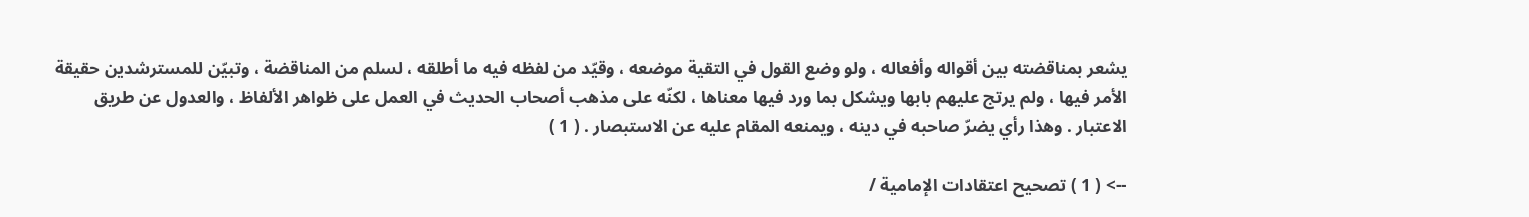يشعر بمناقضته بين أقواله وأفعاله ، ولو وضع القول في التقية موضعه ، وقيّد من لفظه فيه ما أطلقه ، لسلم من المناقضة ، وتبيّن للمسترشدين حقيقة الأمر فيها ، ولم يرتج عليهم بابها ويشكل بما ورد فيها معناها ، لكنّه على مذهب أصحاب الحديث في العمل على ظواهر الألفاظ ، والعدول عن طريق الاعتبار . وهذا رأي يضرّ صاحبه في دينه ، ويمنعه المقام عليه عن الاستبصار . ( 1 )

--> ( 1 ) تصحيح اعتقادات الإمامية /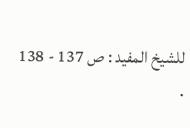للشيخ المفيد : ص 137 - 138 .